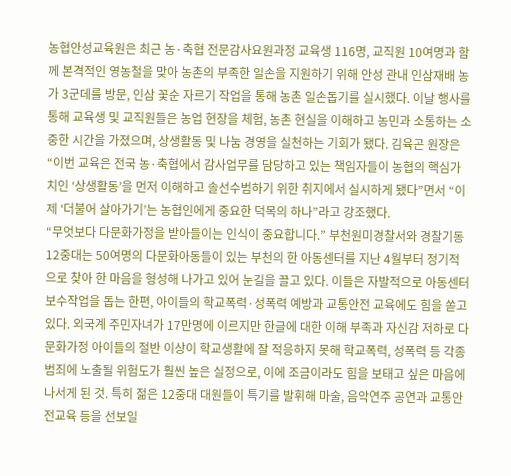농협안성교육원은 최근 농·축협 전문감사요원과정 교육생 116명, 교직원 10여명과 함께 본격적인 영농철을 맞아 농촌의 부족한 일손을 지원하기 위해 안성 관내 인삼재배 농가 3군데를 방문, 인삼 꽃순 자르기 작업을 통해 농촌 일손돕기를 실시했다. 이날 행사를 통해 교육생 및 교직원들은 농업 현장을 체험, 농촌 현실을 이해하고 농민과 소통하는 소중한 시간을 가졌으며, 상생활동 및 나눔 경영을 실천하는 기회가 됐다. 김육곤 원장은 “이번 교육은 전국 농·축협에서 감사업무를 담당하고 있는 책임자들이 농협의 핵심가치인 ‘상생활동’을 먼저 이해하고 솔선수범하기 위한 취지에서 실시하게 됐다”면서 “이제 ‘더불어 살아가기’는 농협인에게 중요한 덕목의 하나”라고 강조했다.
“무엇보다 다문화가정을 받아들이는 인식이 중요합니다.” 부천원미경찰서와 경찰기동 12중대는 50여명의 다문화아동들이 있는 부천의 한 아동센터를 지난 4월부터 정기적으로 찾아 한 마음을 형성해 나가고 있어 눈길을 끌고 있다. 이들은 자발적으로 아동센터 보수작업을 돕는 한편, 아이들의 학교폭력·성폭력 예방과 교통안전 교육에도 힘을 쏟고 있다. 외국계 주민자녀가 17만명에 이르지만 한글에 대한 이해 부족과 자신감 저하로 다문화가정 아이들의 절반 이상이 학교생활에 잘 적응하지 못해 학교폭력, 성폭력 등 각종 범죄에 노출될 위험도가 훨씬 높은 실정으로, 이에 조금이라도 힘을 보태고 싶은 마음에 나서게 된 것. 특히 젊은 12중대 대원들이 특기를 발휘해 마술, 음악연주 공연과 교통안전교육 등을 선보일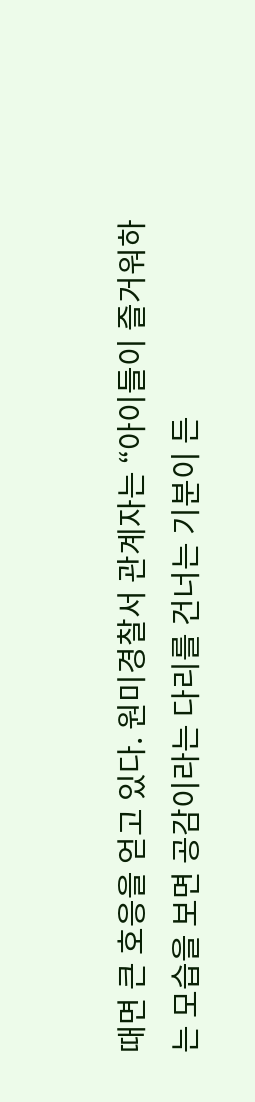때면 큰 호응을 얻고 있다. 원미경찰서 관계자는 “아이들이 즐거워하는 모습을 보면 공감이라는 다리를 건너는 기분이 든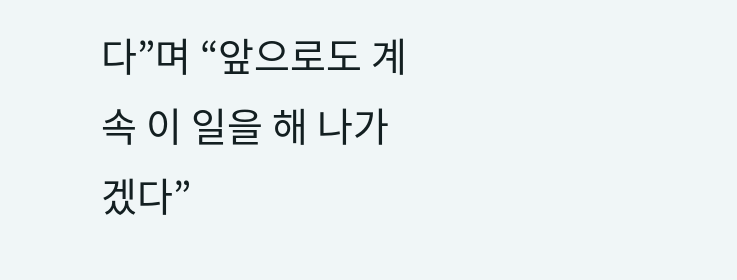다”며 “앞으로도 계속 이 일을 해 나가겠다”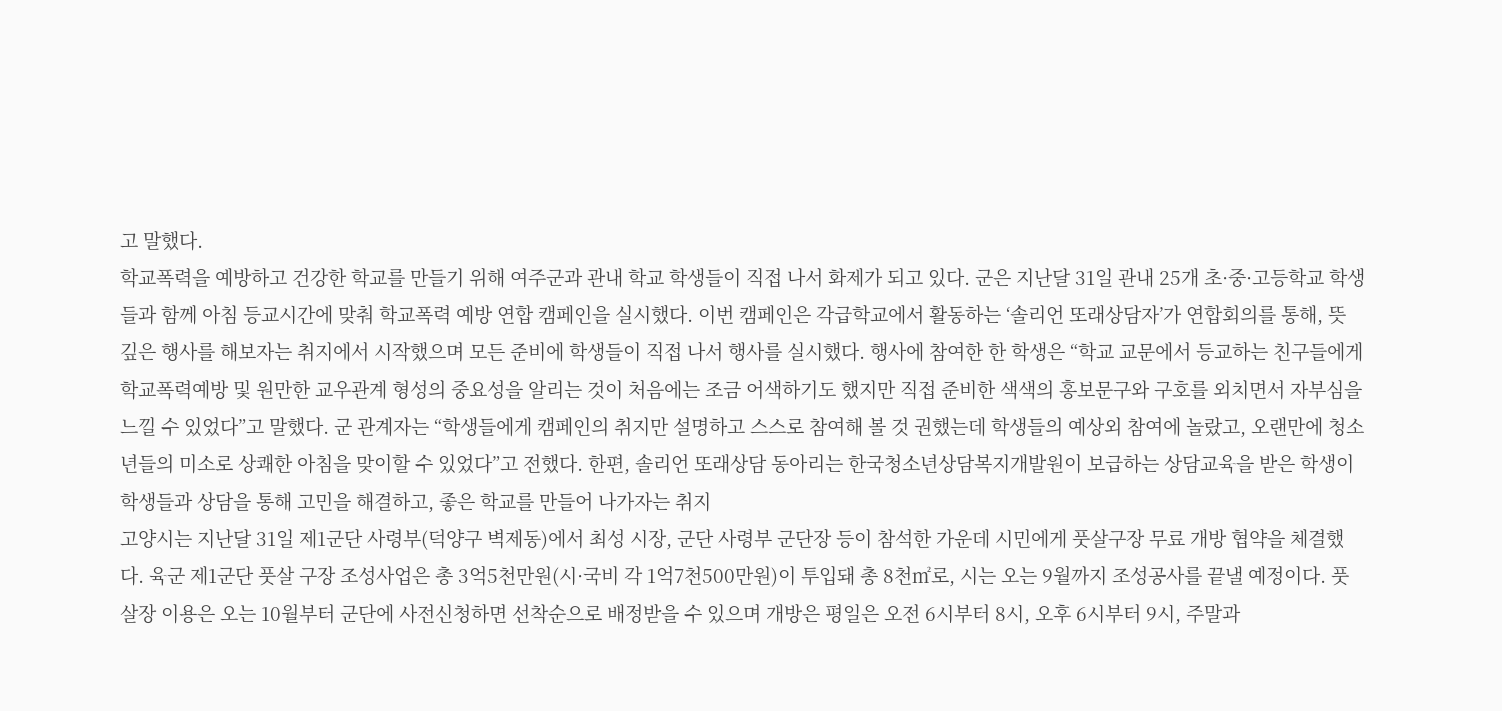고 말했다.
학교폭력을 예방하고 건강한 학교를 만들기 위해 여주군과 관내 학교 학생들이 직접 나서 화제가 되고 있다. 군은 지난달 31일 관내 25개 초·중·고등학교 학생들과 함께 아침 등교시간에 맞춰 학교폭력 예방 연합 캠페인을 실시했다. 이번 캠페인은 각급학교에서 활동하는 ‘솔리언 또래상담자’가 연합회의를 통해, 뜻 깊은 행사를 해보자는 취지에서 시작했으며 모든 준비에 학생들이 직접 나서 행사를 실시했다. 행사에 참여한 한 학생은 “학교 교문에서 등교하는 친구들에게 학교폭력예방 및 원만한 교우관계 형성의 중요성을 알리는 것이 처음에는 조금 어색하기도 했지만 직접 준비한 색색의 홍보문구와 구호를 외치면서 자부심을 느낄 수 있었다”고 말했다. 군 관계자는 “학생들에게 캠페인의 취지만 설명하고 스스로 참여해 볼 것 권했는데 학생들의 예상외 참여에 놀랐고, 오랜만에 청소년들의 미소로 상쾌한 아침을 맞이할 수 있었다”고 전했다. 한편, 솔리언 또래상담 동아리는 한국청소년상담복지개발원이 보급하는 상담교육을 받은 학생이 학생들과 상담을 통해 고민을 해결하고, 좋은 학교를 만들어 나가자는 취지
고양시는 지난달 31일 제1군단 사령부(덕양구 벽제동)에서 최성 시장, 군단 사령부 군단장 등이 참석한 가운데 시민에게 풋살구장 무료 개방 협약을 체결했다. 육군 제1군단 풋살 구장 조성사업은 총 3억5천만원(시·국비 각 1억7천500만원)이 투입돼 총 8천㎡로, 시는 오는 9월까지 조성공사를 끝낼 예정이다. 풋살장 이용은 오는 10월부터 군단에 사전신청하면 선착순으로 배정받을 수 있으며 개방은 평일은 오전 6시부터 8시, 오후 6시부터 9시, 주말과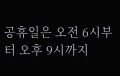공휴일은 오전 6시부터 오후 9시까지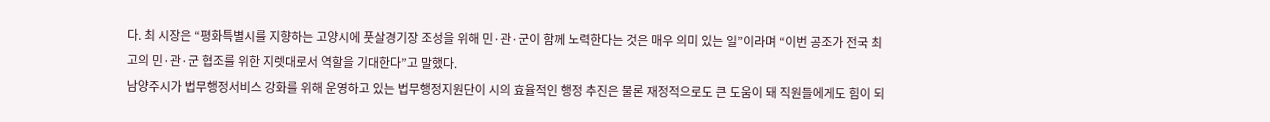다. 최 시장은 “평화특별시를 지향하는 고양시에 풋살경기장 조성을 위해 민·관·군이 함께 노력한다는 것은 매우 의미 있는 일”이라며 “이번 공조가 전국 최고의 민·관·군 협조를 위한 지렛대로서 역할을 기대한다”고 말했다.
남양주시가 법무행정서비스 강화를 위해 운영하고 있는 법무행정지원단이 시의 효율적인 행정 추진은 물론 재정적으로도 큰 도움이 돼 직원들에게도 힘이 되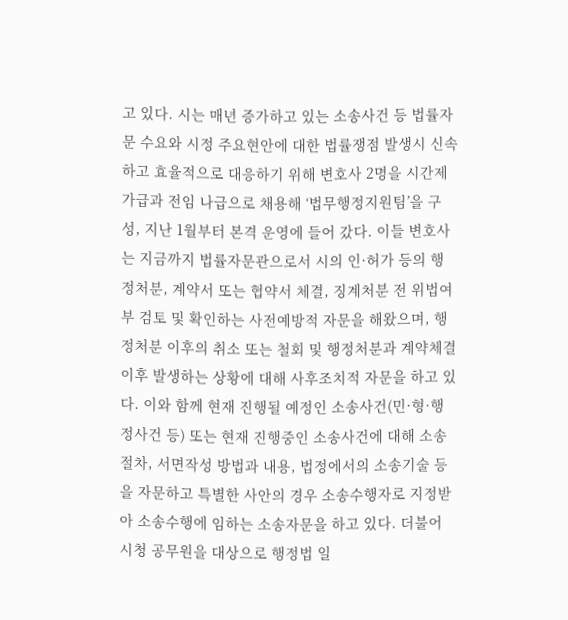고 있다. 시는 매년 증가하고 있는 소송사건 등 법률자문 수요와 시정 주요현안에 대한 법률쟁점 발생시 신속하고 효율적으로 대응하기 위해 변호사 2명을 시간제 가급과 전임 나급으로 채용해 ‘법무행정지원팀’을 구성, 지난 1월부터 본격 운영에 들어 갔다. 이들 변호사는 지금까지 법률자문관으로서 시의 인·허가 등의 행정처분, 계약서 또는 협약서 체결, 징계처분 전 위법여부 검토 및 확인하는 사전예방적 자문을 해왔으며, 행정처분 이후의 취소 또는 철회 및 행정처분과 계약체결 이후 발생하는 상황에 대해 사후조치적 자문을 하고 있다. 이와 함께 현재 진행될 예정인 소송사건(민·형·행정사건 등) 또는 현재 진행중인 소송사건에 대해 소송절차, 서면작성 방법과 내용, 법정에서의 소송기술 등을 자문하고 특별한 사안의 경우 소송수행자로 지정받아 소송수행에 임하는 소송자문을 하고 있다. 더불어 시청 공무원을 대상으로 행정법 일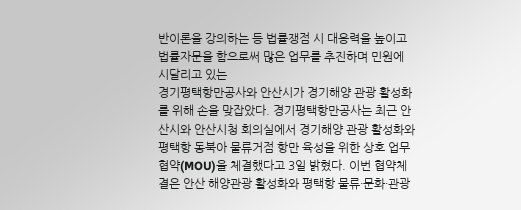반이론을 강의하는 등 법률쟁점 시 대응력을 높이고 법률자문을 함으로써 많은 업무를 추진하며 민원에 시달리고 있는
경기평택항만공사와 안산시가 경기해양 관광 활성화를 위해 손을 맞잡았다. 경기평택항만공사는 최근 안산시와 안산시청 회의실에서 경기해양 관광 활성화와 평택항 동북아 물류거점 항만 육성을 위한 상호 업무협약(MOU)을 체결했다고 3일 밝혔다. 이번 협약체결은 안산 해양관광 활성화와 평택항 물류·문화·관광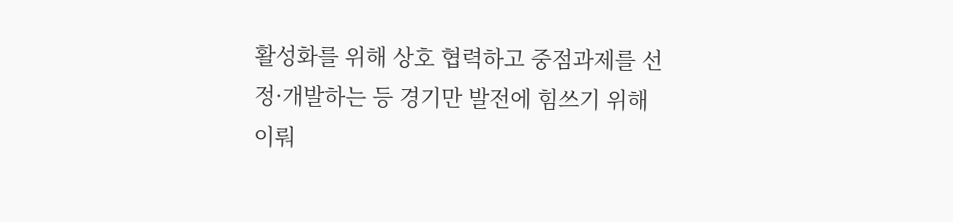활성화를 위해 상호 협력하고 중점과제를 선정·개발하는 등 경기만 발전에 힘쓰기 위해 이뤄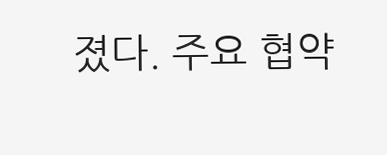졌다. 주요 협약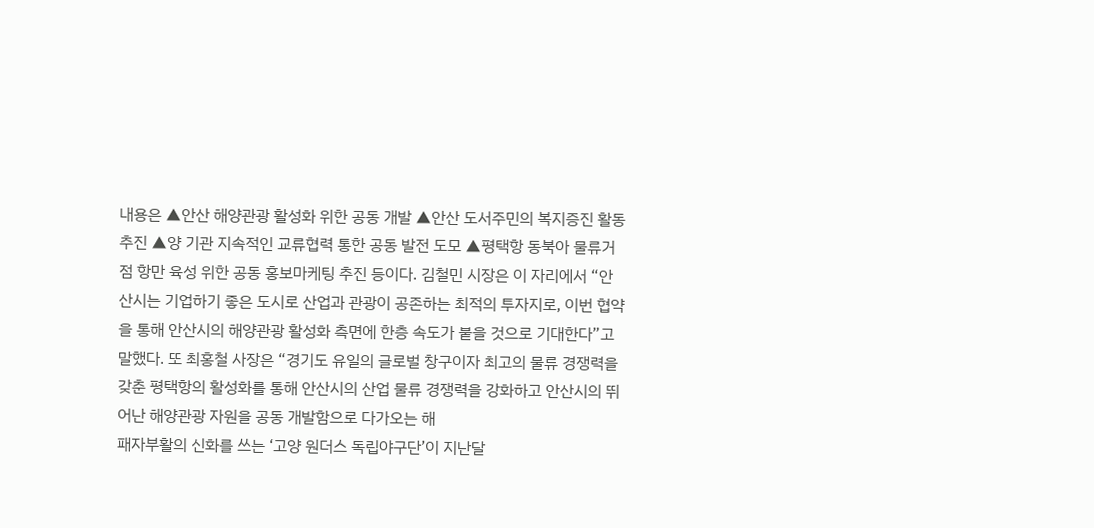내용은 ▲안산 해양관광 활성화 위한 공동 개발 ▲안산 도서주민의 복지증진 활동 추진 ▲양 기관 지속적인 교류협력 통한 공동 발전 도모 ▲평택항 동북아 물류거점 항만 육성 위한 공동 홍보마케팅 추진 등이다. 김철민 시장은 이 자리에서 “안산시는 기업하기 좋은 도시로 산업과 관광이 공존하는 최적의 투자지로, 이번 협약을 통해 안산시의 해양관광 활성화 측면에 한층 속도가 붙을 것으로 기대한다”고 말했다. 또 최홍철 사장은 “경기도 유일의 글로벌 창구이자 최고의 물류 경쟁력을 갖춘 평택항의 활성화를 통해 안산시의 산업 물류 경쟁력을 강화하고 안산시의 뛰어난 해양관광 자원을 공동 개발함으로 다가오는 해
패자부활의 신화를 쓰는 ‘고양 원더스 독립야구단’이 지난달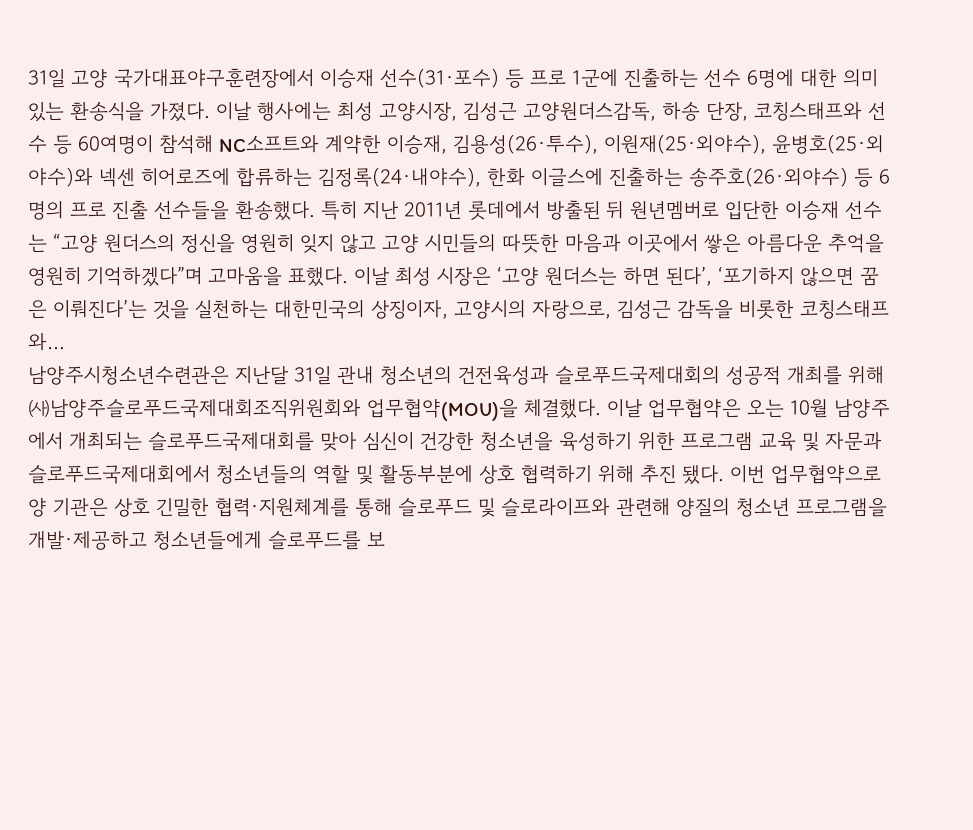31일 고양 국가대표야구훈련장에서 이승재 선수(31·포수) 등 프로 1군에 진출하는 선수 6명에 대한 의미 있는 환송식을 가졌다. 이날 행사에는 최성 고양시장, 김성근 고양원더스감독, 하송 단장, 코칭스태프와 선수 등 60여명이 참석해 NC소프트와 계약한 이승재, 김용성(26·투수), 이원재(25·외야수), 윤병호(25·외야수)와 넥센 히어로즈에 합류하는 김정록(24·내야수), 한화 이글스에 진출하는 송주호(26·외야수) 등 6명의 프로 진출 선수들을 환송했다. 특히 지난 2011년 롯데에서 방출된 뒤 원년멤버로 입단한 이승재 선수는 “고양 원더스의 정신을 영원히 잊지 않고 고양 시민들의 따뜻한 마음과 이곳에서 쌓은 아름다운 추억을 영원히 기억하겠다”며 고마움을 표했다. 이날 최성 시장은 ‘고양 원더스는 하면 된다’, ‘포기하지 않으면 꿈은 이뤄진다’는 것을 실천하는 대한민국의 상징이자, 고양시의 자랑으로, 김성근 감독을 비롯한 코칭스태프와…
남양주시청소년수련관은 지난달 31일 관내 청소년의 건전육성과 슬로푸드국제대회의 성공적 개최를 위해 ㈔남양주슬로푸드국제대회조직위원회와 업무협약(MOU)을 체결했다. 이날 업무협약은 오는 10월 남양주에서 개최되는 슬로푸드국제대회를 맞아 심신이 건강한 청소년을 육성하기 위한 프로그램 교육 및 자문과 슬로푸드국제대회에서 청소년들의 역할 및 활동부분에 상호 협력하기 위해 추진 됐다. 이번 업무협약으로 양 기관은 상호 긴밀한 협력·지원체계를 통해 슬로푸드 및 슬로라이프와 관련해 양질의 청소년 프로그램을 개발·제공하고 청소년들에게 슬로푸드를 보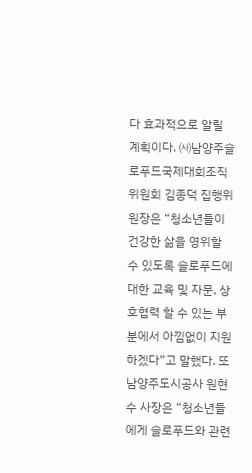다 효과적으로 알릴 계획이다. ㈔남양주슬로푸드국제대회조직위원회 김종덕 집행위원장은 “청소년들이 건강한 삶을 영위할 수 있도록 슬로푸드에 대한 교육 및 자문, 상호협력 할 수 있는 부분에서 아낌없이 지원하겠다”고 말했다. 또 남양주도시공사 원현수 사장은 “청소년들에게 슬로푸드와 관련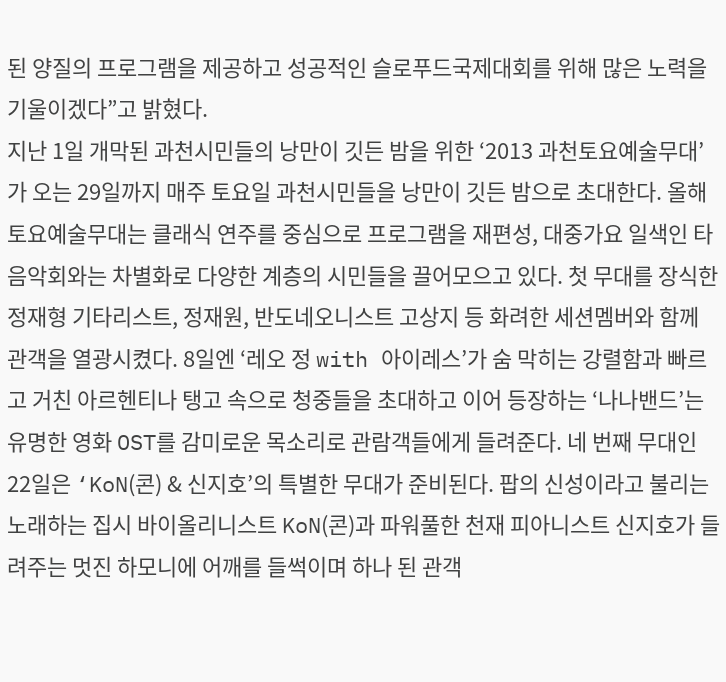된 양질의 프로그램을 제공하고 성공적인 슬로푸드국제대회를 위해 많은 노력을 기울이겠다”고 밝혔다.
지난 1일 개막된 과천시민들의 낭만이 깃든 밤을 위한 ‘2013 과천토요예술무대’가 오는 29일까지 매주 토요일 과천시민들을 낭만이 깃든 밤으로 초대한다. 올해 토요예술무대는 클래식 연주를 중심으로 프로그램을 재편성, 대중가요 일색인 타 음악회와는 차별화로 다양한 계층의 시민들을 끌어모으고 있다. 첫 무대를 장식한 정재형 기타리스트, 정재원, 반도네오니스트 고상지 등 화려한 세션멤버와 함께 관객을 열광시켰다. 8일엔 ‘레오 정 with 아이레스’가 숨 막히는 강렬함과 빠르고 거친 아르헨티나 탱고 속으로 청중들을 초대하고 이어 등장하는 ‘나나밴드’는 유명한 영화 OST를 감미로운 목소리로 관람객들에게 들려준다. 네 번째 무대인 22일은 ‘KoN(콘) & 신지호’의 특별한 무대가 준비된다. 팝의 신성이라고 불리는 노래하는 집시 바이올리니스트 KoN(콘)과 파워풀한 천재 피아니스트 신지호가 들려주는 멋진 하모니에 어깨를 들썩이며 하나 된 관객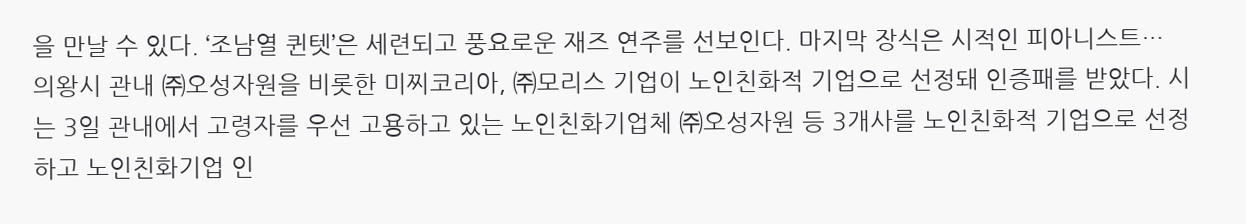을 만날 수 있다. ‘조남열 퀸텟’은 세련되고 풍요로운 재즈 연주를 선보인다. 마지막 장식은 시적인 피아니스트…
의왕시 관내 ㈜오성자원을 비롯한 미찌코리아, ㈜모리스 기업이 노인친화적 기업으로 선정돼 인증패를 받았다. 시는 3일 관내에서 고령자를 우선 고용하고 있는 노인친화기업체 ㈜오성자원 등 3개사를 노인친화적 기업으로 선정하고 노인친화기업 인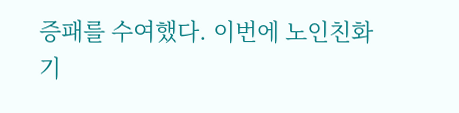증패를 수여했다. 이번에 노인친화기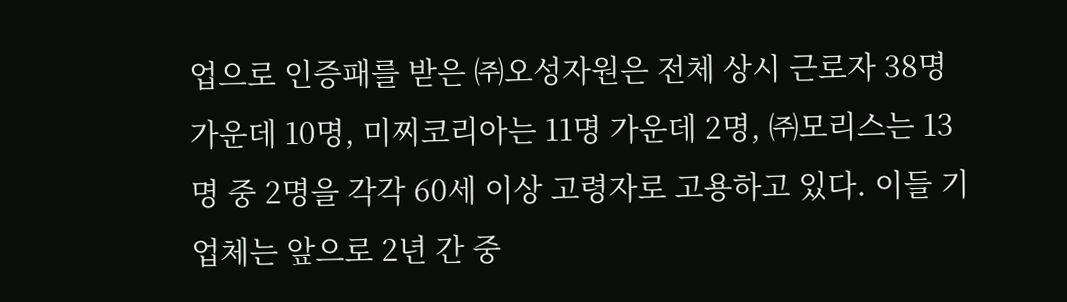업으로 인증패를 받은 ㈜오성자원은 전체 상시 근로자 38명 가운데 10명, 미찌코리아는 11명 가운데 2명, ㈜모리스는 13명 중 2명을 각각 60세 이상 고령자로 고용하고 있다. 이들 기업체는 앞으로 2년 간 중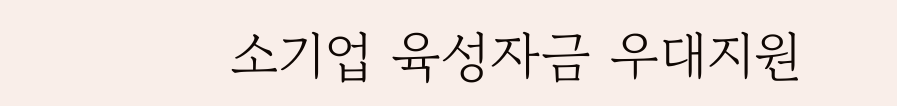소기업 육성자금 우대지원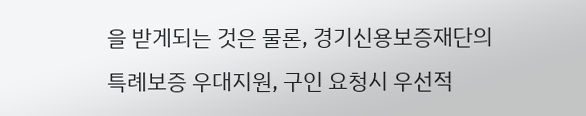을 받게되는 것은 물론, 경기신용보증재단의 특례보증 우대지원, 구인 요청시 우선적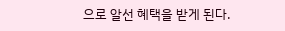으로 알선 혜택을 받게 된다.